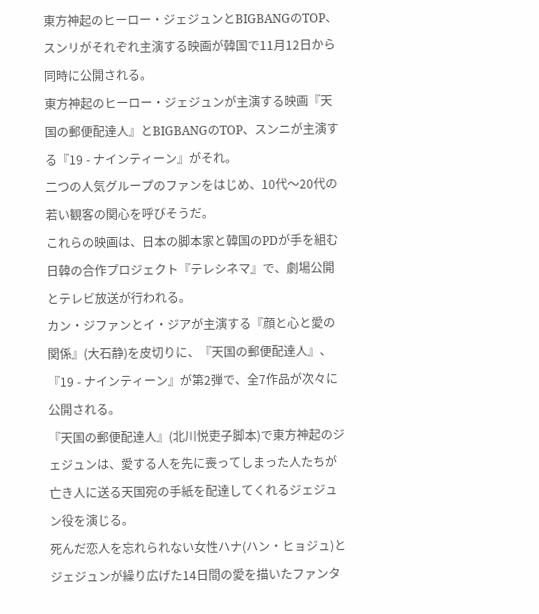東方神起のヒーロー・ジェジュンとBIGBANGのTOP、スンリがそれぞれ主演する映画が韓国で11月12日から同時に公開される。
東方神起のヒーロー・ジェジュンが主演する映画『天国の郵便配達人』とBIGBANGのTOP、スンニが主演する『19 - ナインティーン』がそれ。
二つの人気グループのファンをはじめ、10代〜20代の若い観客の関心を呼びそうだ。
これらの映画は、日本の脚本家と韓国のPDが手を組む日韓の合作プロジェクト『テレシネマ』で、劇場公開とテレビ放送が行われる。
カン・ジファンとイ・ジアが主演する『顔と心と愛の関係』(大石静)を皮切りに、『天国の郵便配達人』、『19 - ナインティーン』が第2弾で、全7作品が次々に公開される。
『天国の郵便配達人』(北川悦吏子脚本)で東方神起のジェジュンは、愛する人を先に喪ってしまった人たちが亡き人に送る天国宛の手紙を配達してくれるジェジュン役を演じる。
死んだ恋人を忘れられない女性ハナ(ハン・ヒョジュ)とジェジュンが繰り広げた14日間の愛を描いたファンタ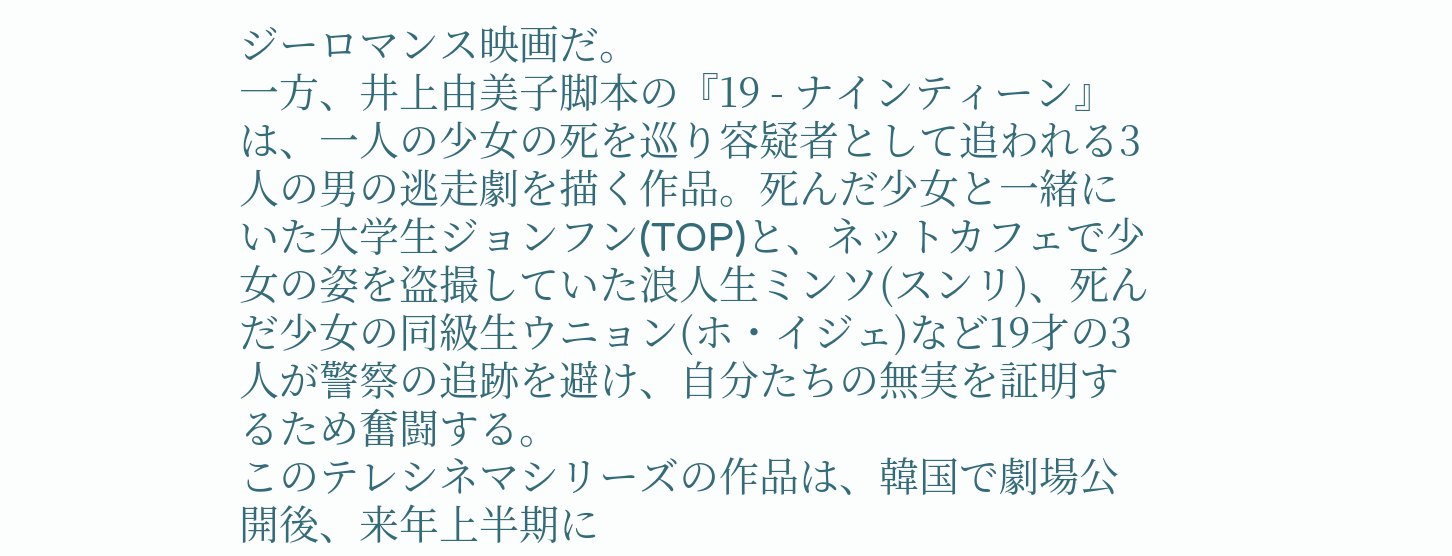ジーロマンス映画だ。
一方、井上由美子脚本の『19 - ナインティーン』は、一人の少女の死を巡り容疑者として追われる3人の男の逃走劇を描く作品。死んだ少女と一緒にいた大学生ジョンフン(TOP)と、ネットカフェで少女の姿を盗撮していた浪人生ミンソ(スンリ)、死んだ少女の同級生ウニョン(ホ・イジェ)など19才の3人が警察の追跡を避け、自分たちの無実を証明するため奮闘する。
このテレシネマシリーズの作品は、韓国で劇場公開後、来年上半期に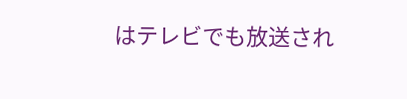はテレビでも放送され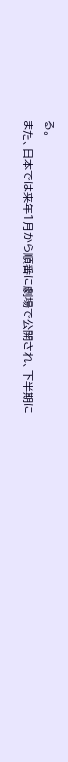る。
また、日本では来年1月から順番に劇場で公開され、下半期に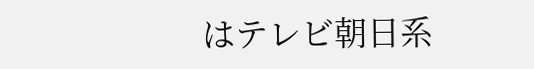はテレビ朝日系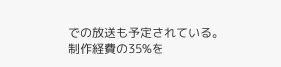での放送も予定されている。
制作経費の35%を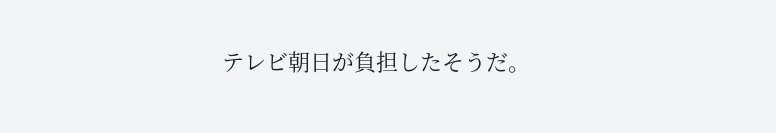テレビ朝日が負担したそうだ。